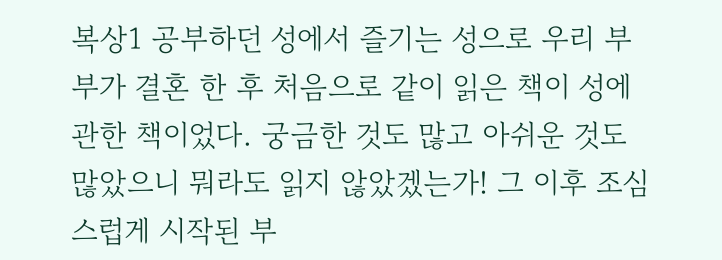복상1 공부하던 성에서 즐기는 성으로 우리 부부가 결혼 한 후 처음으로 같이 읽은 책이 성에 관한 책이었다. 궁금한 것도 많고 아쉬운 것도 많았으니 뭐라도 읽지 않았겠는가! 그 이후 조심스럽게 시작된 부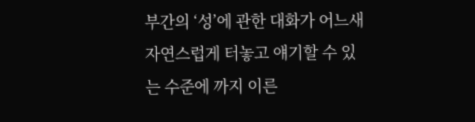부간의 ‘성’에 관한 대화가 어느새 자연스럽게 터놓고 얘기할 수 있는 수준에 까지 이른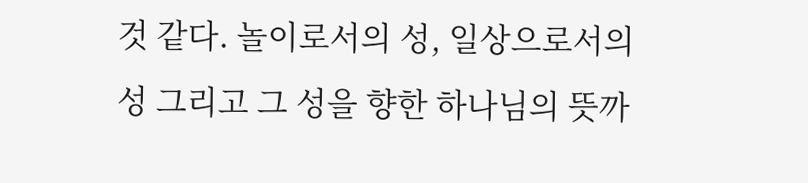것 같다. 놀이로서의 성, 일상으로서의 성 그리고 그 성을 향한 하나님의 뜻까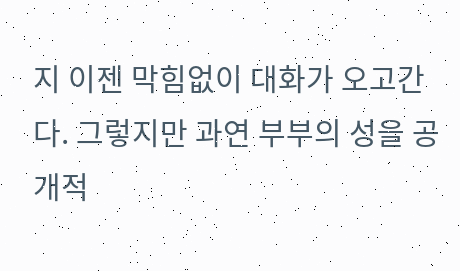지 이젠 막힘없이 대화가 오고간다. 그렇지만 과연 부부의 성을 공개적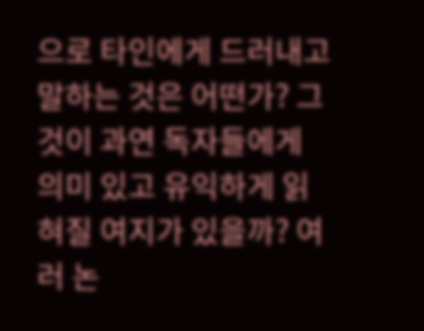으로 타인에게 드러내고 말하는 것은 어떤가? 그것이 과연 독자들에게 의미 있고 유익하게 읽혀질 여지가 있을까? 여러 논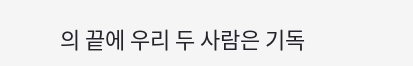의 끝에 우리 두 사람은 기독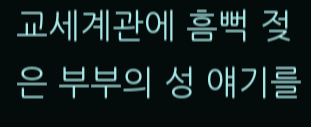교세계관에 흠뻑 젖은 부부의 성 얘기를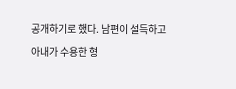공개하기로 했다. 남편이 설득하고 아내가 수용한 형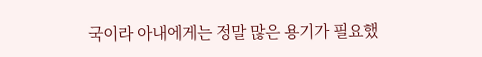국이라 아내에게는 정말 많은 용기가 필요했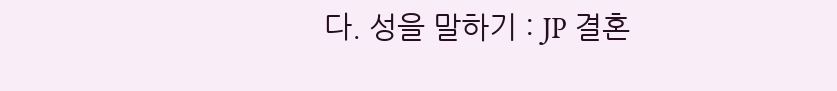다. 성을 말하기 : JP 결혼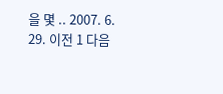을 몇 .. 2007. 6. 29. 이전 1 다음